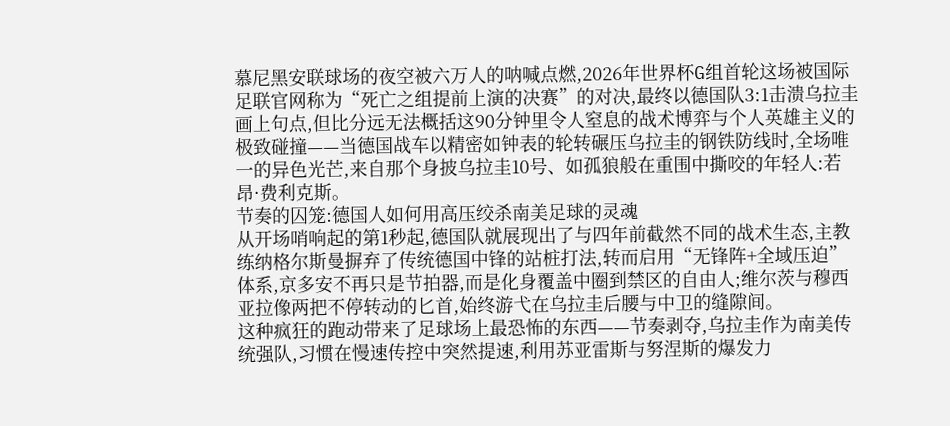慕尼黑安联球场的夜空被六万人的呐喊点燃,2026年世界杯G组首轮这场被国际足联官网称为“死亡之组提前上演的决赛”的对决,最终以德国队3:1击溃乌拉圭画上句点,但比分远无法概括这90分钟里令人窒息的战术博弈与个人英雄主义的极致碰撞——当德国战车以精密如钟表的轮转碾压乌拉圭的钢铁防线时,全场唯一的异色光芒,来自那个身披乌拉圭10号、如孤狼般在重围中撕咬的年轻人:若昂·费利克斯。
节奏的囚笼:德国人如何用高压绞杀南美足球的灵魂
从开场哨响起的第1秒起,德国队就展现出了与四年前截然不同的战术生态,主教练纳格尔斯曼摒弃了传统德国中锋的站桩打法,转而启用“无锋阵+全域压迫”体系,京多安不再只是节拍器,而是化身覆盖中圈到禁区的自由人;维尔茨与穆西亚拉像两把不停转动的匕首,始终游弋在乌拉圭后腰与中卫的缝隙间。
这种疯狂的跑动带来了足球场上最恐怖的东西——节奏剥夺,乌拉圭作为南美传统强队,习惯在慢速传控中突然提速,利用苏亚雷斯与努涅斯的爆发力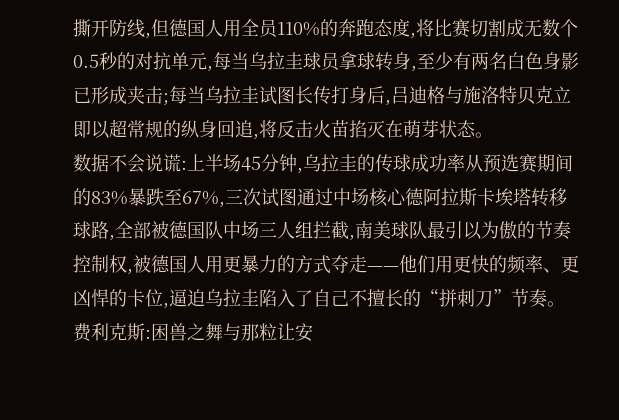撕开防线,但德国人用全员110%的奔跑态度,将比赛切割成无数个0.5秒的对抗单元,每当乌拉圭球员拿球转身,至少有两名白色身影已形成夹击;每当乌拉圭试图长传打身后,吕迪格与施洛特贝克立即以超常规的纵身回追,将反击火苗掐灭在萌芽状态。
数据不会说谎:上半场45分钟,乌拉圭的传球成功率从预选赛期间的83%暴跌至67%,三次试图通过中场核心德阿拉斯卡埃塔转移球路,全部被德国队中场三人组拦截,南美球队最引以为傲的节奏控制权,被德国人用更暴力的方式夺走——他们用更快的频率、更凶悍的卡位,逼迫乌拉圭陷入了自己不擅长的“拼刺刀”节奏。
费利克斯:困兽之舞与那粒让安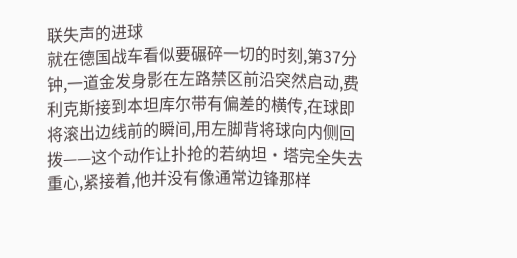联失声的进球
就在德国战车看似要碾碎一切的时刻,第37分钟,一道金发身影在左路禁区前沿突然启动,费利克斯接到本坦库尔带有偏差的横传,在球即将滚出边线前的瞬间,用左脚背将球向内侧回拨——这个动作让扑抢的若纳坦·塔完全失去重心,紧接着,他并没有像通常边锋那样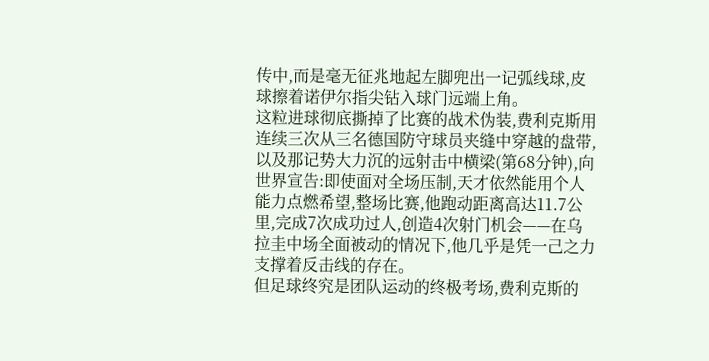传中,而是毫无征兆地起左脚兜出一记弧线球,皮球擦着诺伊尔指尖钻入球门远端上角。
这粒进球彻底撕掉了比赛的战术伪装,费利克斯用连续三次从三名德国防守球员夹缝中穿越的盘带,以及那记势大力沉的远射击中横梁(第68分钟),向世界宣告:即使面对全场压制,天才依然能用个人能力点燃希望,整场比赛,他跑动距离高达11.7公里,完成7次成功过人,创造4次射门机会——在乌拉圭中场全面被动的情况下,他几乎是凭一己之力支撑着反击线的存在。
但足球终究是团队运动的终极考场,费利克斯的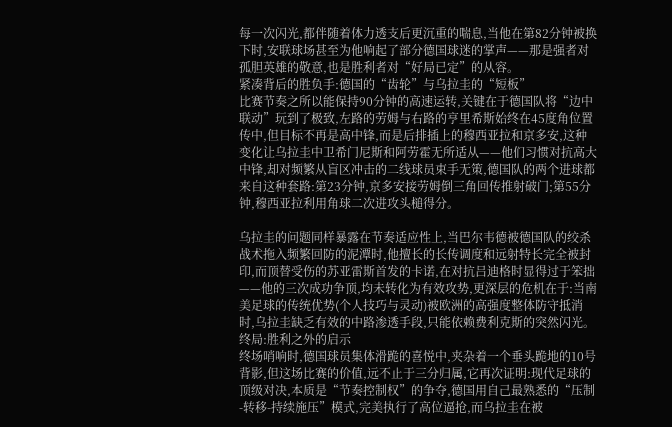每一次闪光,都伴随着体力透支后更沉重的喘息,当他在第82分钟被换下时,安联球场甚至为他响起了部分德国球迷的掌声——那是强者对孤胆英雄的敬意,也是胜利者对“好局已定”的从容。
紧凑背后的胜负手:德国的“齿轮”与乌拉圭的“短板”
比赛节奏之所以能保持90分钟的高速运转,关键在于德国队将“边中联动”玩到了极致,左路的劳姆与右路的亨里希斯始终在45度角位置传中,但目标不再是高中锋,而是后排插上的穆西亚拉和京多安,这种变化让乌拉圭中卫希门尼斯和阿劳霍无所适从——他们习惯对抗高大中锋,却对频繁从盲区冲击的二线球员束手无策,德国队的两个进球都来自这种套路:第23分钟,京多安接劳姆倒三角回传推射破门;第55分钟,穆西亚拉利用角球二次进攻头槌得分。

乌拉圭的问题同样暴露在节奏适应性上,当巴尔韦德被德国队的绞杀战术拖入频繁回防的泥潭时,他擅长的长传调度和远射特长完全被封印,而顶替受伤的苏亚雷斯首发的卡诺,在对抗吕迪格时显得过于笨拙——他的三次成功争顶,均未转化为有效攻势,更深层的危机在于:当南美足球的传统优势(个人技巧与灵动)被欧洲的高强度整体防守抵消时,乌拉圭缺乏有效的中路渗透手段,只能依赖费利克斯的突然闪光。
终局:胜利之外的启示
终场哨响时,德国球员集体滑跪的喜悦中,夹杂着一个垂头跪地的10号背影,但这场比赛的价值,远不止于三分归属,它再次证明:现代足球的顶级对决,本质是“节奏控制权”的争夺,德国用自己最熟悉的“压制-转移-持续施压”模式,完美执行了高位逼抢,而乌拉圭在被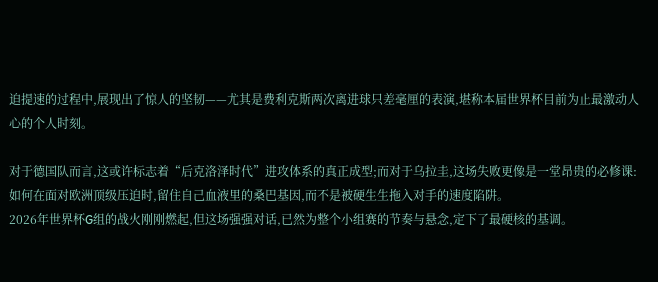迫提速的过程中,展现出了惊人的坚韧——尤其是费利克斯两次离进球只差毫厘的表演,堪称本届世界杯目前为止最激动人心的个人时刻。

对于德国队而言,这或许标志着“后克洛泽时代”进攻体系的真正成型;而对于乌拉圭,这场失败更像是一堂昂贵的必修课:如何在面对欧洲顶级压迫时,留住自己血液里的桑巴基因,而不是被硬生生拖入对手的速度陷阱。
2026年世界杯G组的战火刚刚燃起,但这场强强对话,已然为整个小组赛的节奏与悬念,定下了最硬核的基调。